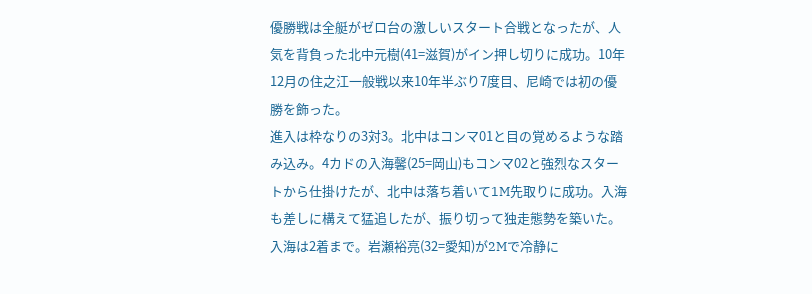優勝戦は全艇がゼロ台の激しいスタート合戦となったが、人気を背負った北中元樹(41=滋賀)がイン押し切りに成功。10年12月の住之江一般戦以来10年半ぶり7度目、尼崎では初の優勝を飾った。
進入は枠なりの3対3。北中はコンマ01と目の覚めるような踏み込み。4カドの入海馨(25=岡山)もコンマ02と強烈なスタートから仕掛けたが、北中は落ち着いて1M先取りに成功。入海も差しに構えて猛追したが、振り切って独走態勢を築いた。入海は2着まで。岩瀬裕亮(32=愛知)が2Mで冷静に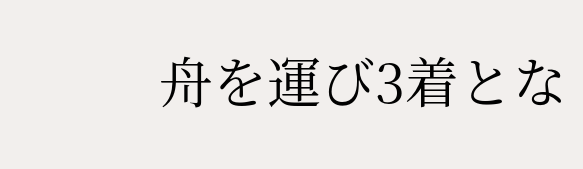舟を運び3着とな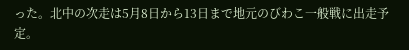った。北中の次走は5月8日から13日まで地元のびわこ一般戦に出走予定。